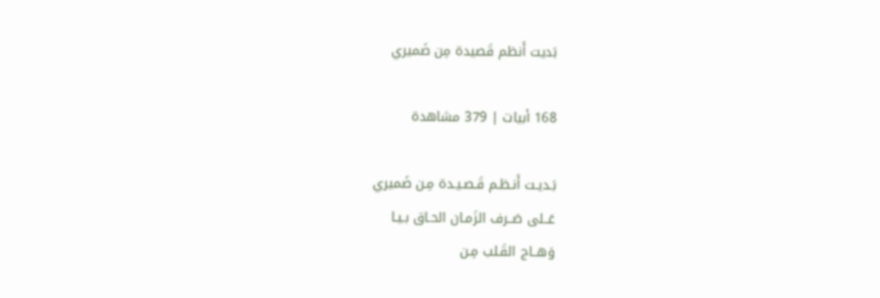بَديت أَنظم قَصيدة مِن ضَميري

168 أبيات | 379 مشاهدة

بَـديـت أَنـظـم قَـصـيـدة مِـن ضَميري
عَــلى صَــرف الزَمـان الحـاق بـيـا
وَهــاج القَـلب مِـن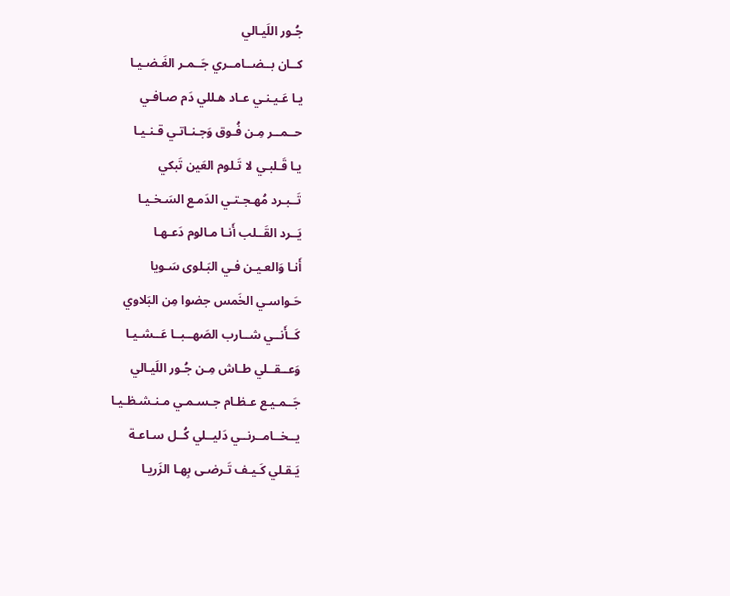جُـور اللَيـالي
كــان بــضــامــري جَــمـر الغَـضـيـا
يـا عَـيـنـي عـاد هـللي دَم صـافـي
حــمــر مِـن فُـوق وَجـنـاتـي قـنـيـا
يـا قَـلبـي لا تَـلوم العَين تَبكي
تَــبـرد مُهـجـتـي الدَمـع السَـخـيـا
يَــرد القَــلب أَنـا مـالوم دَعـهـا
أَنـا وَالعـيـن فـي البَـلوى سَـويا
حَـواسـي الخَمس جضوا مِن البَلاوي
كَــأَنــي شــارب الصَهــبــا عَــشـيـا
وَعــقــلي طـاش مِـن جُـور اللَيـالي
جَــمـيـع عـظـام جـسـمـي مـنـشـظـيـا
يــخــامــرنــي دَليــلي كُــل سـاعـة
يَـقـلي كَـيـف تَـرضـى بِهـا الزَريـا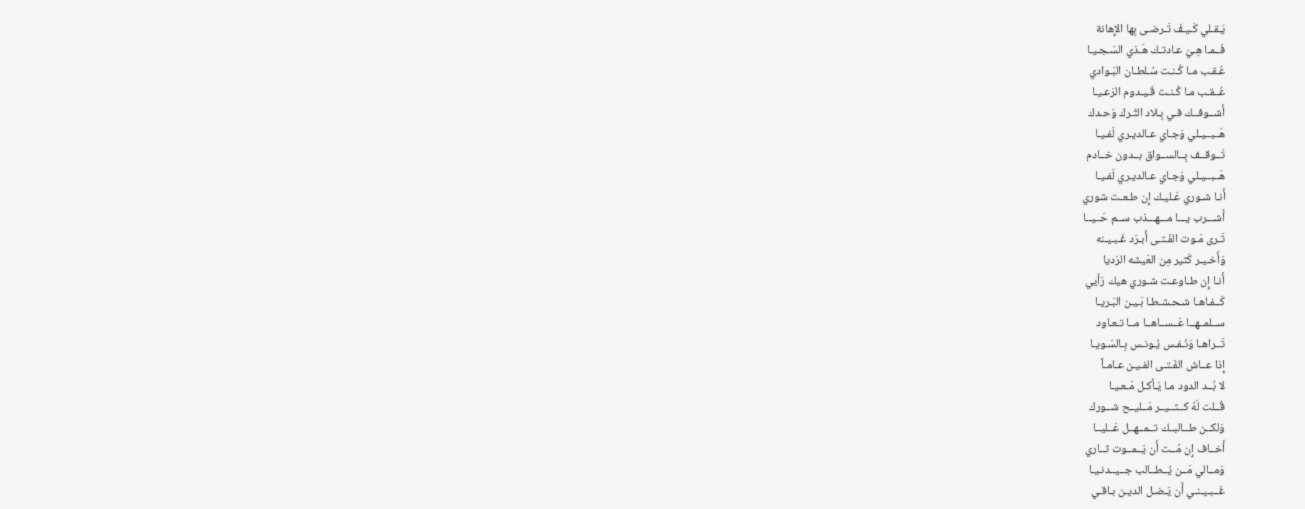يَـقـلي كَـيـفَ تَـرضـى بِها الإِهانة
فَــمـا هِـيَ عـادتـك هَـذي السَـجـيـا
عُـقـب مـا كُـنـت سُـلطـان البَـوادي
عُــقـب مـا كُـنـت قَـيـدوم الرَعـيـا
أَشــوفــك فـي بِـلاد التُـرك وَحـدك
هَــبــيـلي وَجـاي عـالديـري لَفـيـا
تَــوقــف بِــالســواق بــدون خــادم
هَــبــيـلي وَجـاي عـالديـري لَفـيـا
أَنـا شـوري عَـليـك إِن طـعـت شوري
أَشـــرب يـــا مـــهـــذب ســم حَــيــا
تَـرى مَـوت الفَـتـى أَبـرَد غَـبـيـنه
وَأَخـيـر كَثير مِن العَيشه الرَديا
أَنـا إِن طـاوعـت شـوري هيك رَأيي
كَــفـاهـا شـحـشـطـا بَـيـن البَـريـا
ســلمــهــا عَــســاهــا مــا تـعـاود
تَــراهـا وَنَـفـس يُـونـس بِـالسَـويـا
إِذا عــاش الفَـتـى الفـيـن عـامـاً
لا بُــد الدود مـا يَـأكـل مَـعـيـا
قُــلت لَهُ كــثــيــر مَــليــح شــورك
وَلكــن طــالبــك تــمــهــل عَــليــا
أَخــاف إِن مُــت أَن يَــمــوت ثــاري
وَمــالي مَــن يُــطــالب جــيــدنـيـا
غَــبـيـنـي أَن يَـضـل الديـن بـاقـي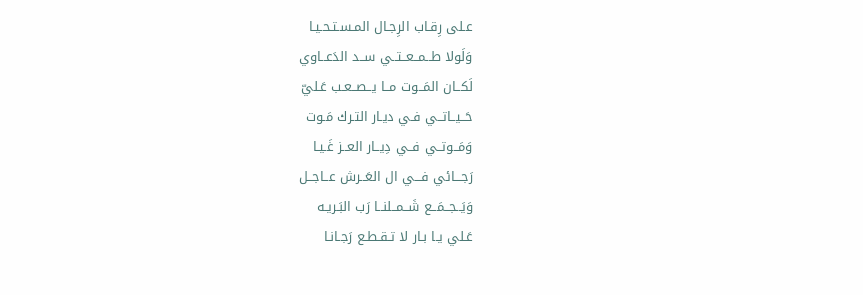عـلى رِقـاب الرِجـال المـسـتـحـيـا
وَلَولا طــمــعــتــي ســد الدَعــاوي
لَكــان المَــوت مــا يــصــعـب عَـليّ
حَــيــاتــي فـي ديـار التـرك مَـوت
وَمَــوتــي فــي دِيــار العــز غَـيـا
رَجـــائي فـــي ال العَــرش عــاجــل
وَيَــجــمَــع شَــمــلنــا رَب البَـريـه
عَـلي يـا بـار لا تـقـطـع رَجـانـا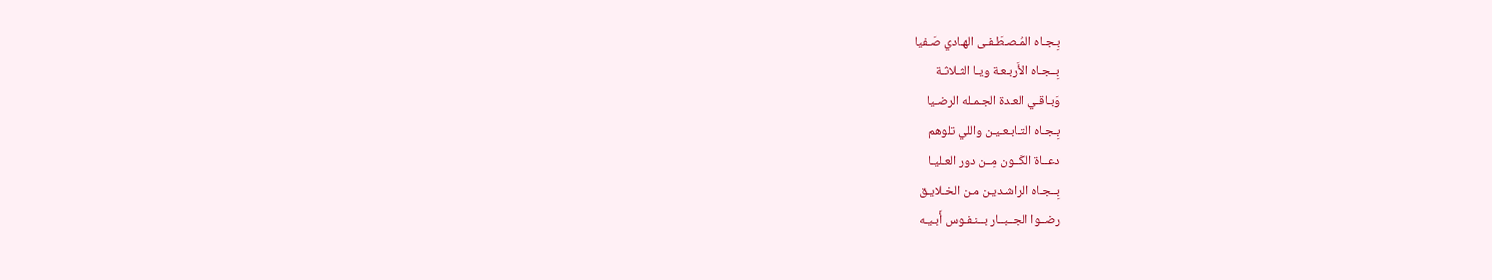بِـجـاه المُـصـطَـفـى الهـادي صَـفيا
بِــجـاه الأَربـعـة ويـا الثـلاثـة
وَبـاقـي العـدة الجـمـله الرضـيا
بِـجـاه التـابـعـيـن واللي تلوهم
دعــاة الكَــون مِــن دور العـليـا
بِــجـاه الراشـديـن مـن الخـلايـق
رضــوا الجــبــار بــنـفـوس أَبـيـه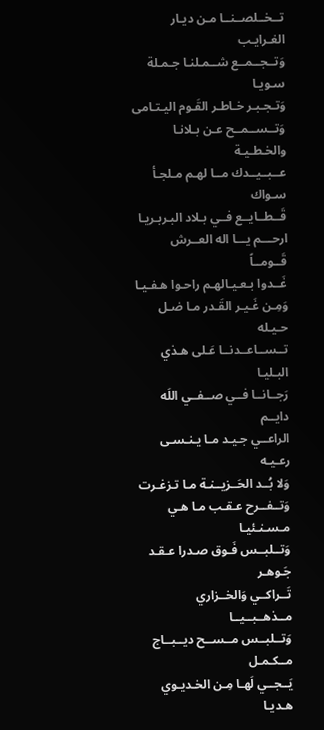تــخــلصــنــا مـن ديـار الغـرايـب
وَتــجــمــع شــمـلنـا جـمـلة سـويـا
وَتـجـبـر خـاطـر القَـوم اليـتـامى
وَتــســمــح عـن بـلانـا والخـطـيـة
عــبــيــدك مــا لهـم مـلجـأ سـواك
قَــطــايــع فــي بـلاد البـربـريـا
ارحـــم يـــا اله العــرش قَــومــاً
غَــدوا بـعـيـالهـم راحـوا هـفـيـا
وَمِـن غَـيـر القَـدر مـا ضـل حـيـله
تــســاعــدنــا عَـلى هـذي البـليـا
رَجــانــا فــي صــفــي اللَه دايــم
الراعــي جـيـد مـا يـنـسـى رعـيـه
وَلا بُــد الحَــزيــنـة مـا تـزغـرت
وَتــفــرح عـقـب مـا هـي مـسـنـئيـا
وَتــلبــس فَـوق صـدرا عـقـد جَـوهـر
تَــراكــي وَالخــزاري مــذهــبــيــا
وَتــلبــس مــســح ديــبــاج مــكـمـل
يَــجــي لَهـا مِـن الخـديـوي هـديـا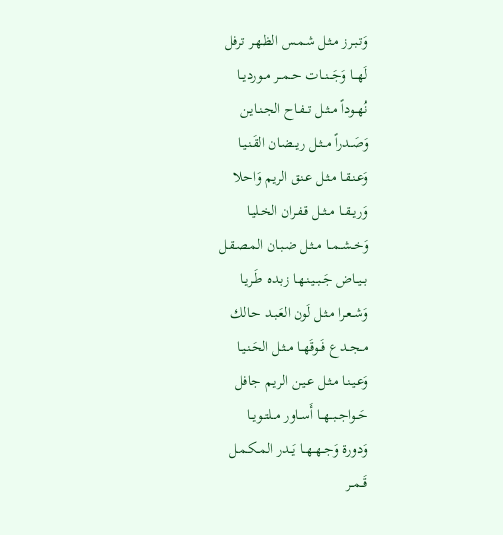وَتـبـرز مـثـل شـمـس الظـهـر ترفل
لَهـــا وَجَـــنــات حــمــر مــورديــا
نُهــوداً مــثــل تــفـاح الجـنـايـن
وَصَــدراً مــثــل ريــضـان القَـنـيـا
وَعـنـقـا مـثـل عـنق الريم وَاحلا
وَريــقــا مــثــل قـفـران الخـليـا
وَخــشــمــا مــثـل ضـبـان المـصـقـل
بــيــاض جَــبــيـنـهـا زبـده طَـريـا
وَشــعـرا مـثـل لَون العَـبـد حـالك
مــجــدع فَــوقَهــا مــثـل الحَـنـيـا
وَعـيـنـا مـثـل عـيـن الريـم جافل
حَــواجــبــهــا أَســاور مــلتــويــا
وَدورة وَجــهــهــا يَــدر المــكـمـل
قَــمــر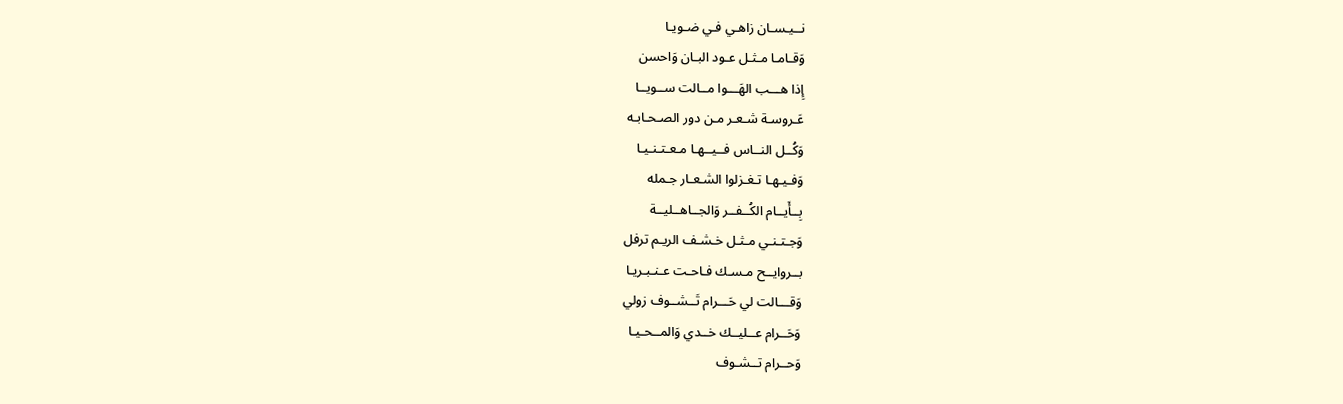نــيـسـان زاهـي فـي ضـويـا
وَقـامـا مـثـل عـود البـان وَاحسن
إِذا هـــب الهَـــوا مــالت ســويــا
عَـروسـة شـعـر مـن دور الصـحـابـه
وَكُــل النــاس فــيــهـا مـعـتـنـيـا
وَفـيـهـا تـغـزلوا الشـعـار جـمله
بِــأَيــام الكُــفــر وَالجــاهــليــة
وَجـتـنـي مـثـل خـشـف الريـم ترفل
بــروايــح مـسـك فـاحـت عـنـبـريـا
وَقـــالت لي حَـــرام تَــشــوف زولي
وَحَــرام عــليــك خــدي وَالمــحـيـا
وَحــرام تــشـوف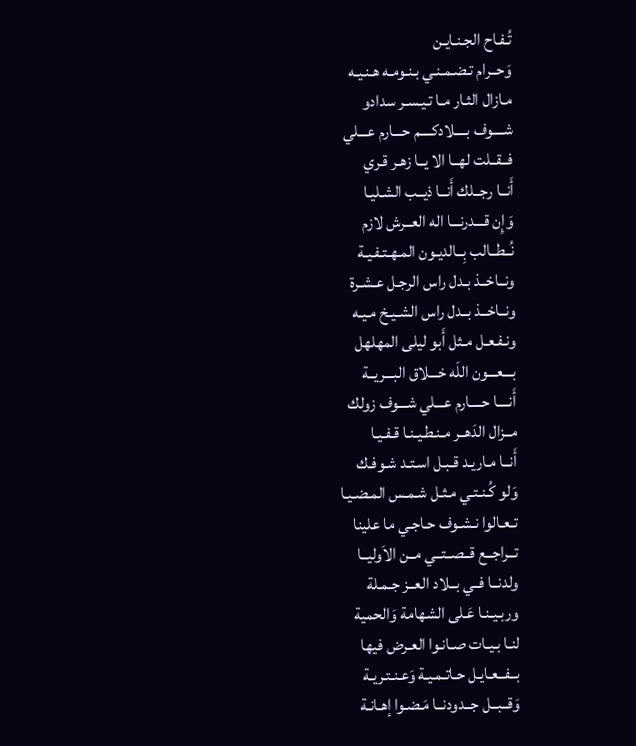تُـفـاح الجـنـايـن
وَحــرام تـضـمـنـي بـنـومـه هـنـيـه
مـازال الثـار مـا تـيـسـر سدادو
شــــوف بــــلادكــــم حـــارم عـــلي
فــقــلت لهــا الا يــا زهـر قـري
أَنــا رجــلك أَنــا ذيــب الشـليـا
وَإِن قـــدرنـــا اله العــرش لازم
نُــطــالب بِــالديـون المـهـتـفـيـة
ونــاخــذ بـدل راس الرجـل عـشـرة
ونــاخــذ بــدل راس الشـيـخ مـيـه
ونـفـعـل مـثل أَبو ليلى المهلهل
بـــعـــون اللَه خـــلاق البـــريــة
أَنــــا حــــارم عـــلي شـــوف زولك
مــزال الدَهــر مـنـطـيـنـا قـفـيـا
أَنــا مـاريـد قـبـل اسـتـد شـوفـك
وَلو كُـنـتـي مـثـل شـمـس المـضـيـا
تـعـالوا نـشـوف حـاجـي ما علينا
تــراجــع قــصــتــي مــن الاَوليــا
ولدنــا فــي بــلاد العــز جـمـلة
وربـيـنـا عَـلى الشهامة وَالحمية
لنـا بـيـات صـانـوا العـرض فيها
بــفــعـايـل حـاتـمـيـة وَعـنـتـريـة
وَقــبــل جــدودنــا مَـضـوا إهـانـة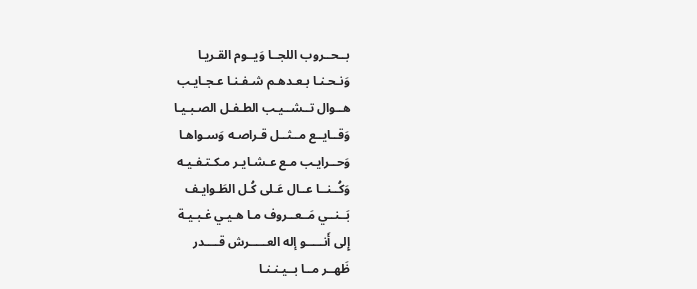بــحــروب اللجــا وَيــوم القـريـا
وَنـحـنـا بـعـدهـم شـفـنـا عـجـايـب
هــوال تــشــيـب الطـفـل الصـبـيـا
وَقــايــع مــثــل قـراصـه وَسـواهـا
وَحــرايـب مـع عـشـايـر مـكـتـفـيـه
وَكُــنــا عــال عَـلى كُـل الطَـوايـف
بَــنــي مَــعــروف مـا هـيـي غـبـيـة
إِلى أَنـــــو إله العـــــرش قــــدر
ظَهــر مــا بــيـنـنـا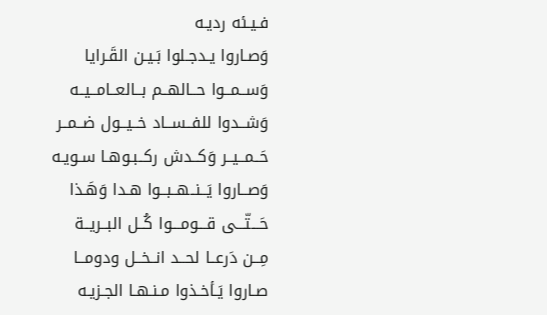فـيـئه رديـه
وَصـاروا يـدجـلوا بَـيـن القَـرايا
وَســمــوا حــالهــم بــالعــامــيــه
وَشــدوا للفــســاد خــيــول ضــمــر
حَــمــيــر وَكــدش ركــبـوهـا سـويـه
وَصــاروا يَــنــهــبــوا هـدا وَهَـذا
حَـــتّـــى قـــومـــوا كُــل البــريــة
مِــن دَرعــا لحــد انــخــل ودومــا
صـاروا يَـأخـذوا مـنـهـا الجـزيـه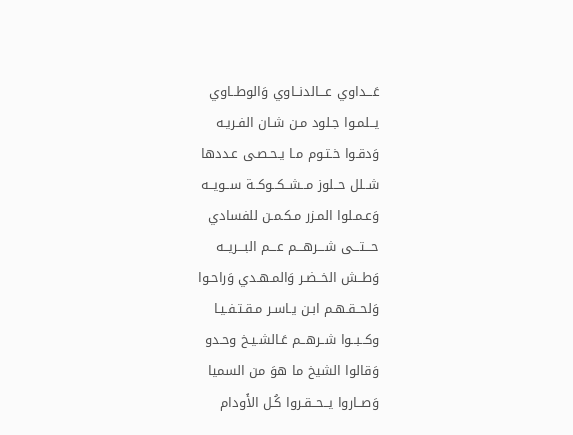عَـــداوي عـــالدنــاوي وَالوطــاوي
يــلمـوا جـلود مـن شـان الفـريـه
وَدقـوا خـتـوم مـا يـحـصـى عـددها
شــلل حــلوز مــشــكــوكــة ســويــه
وَعـمـلوا المـزر مـكـمـن للفسادي
حـــتـــى شـــرهـــم عـــم البـــريــه
وَطــش الخــضـر وَالمـهـدي وَراحـوا
وَلحــقـهـم ابـن يـاسـر مـقـتـفـيـا
وكــبــوا شــرهــم عَـالشـيـخ وحـدو
وَقالوا الشيخ ما هوَ من السميا
وَصــاروا يــحــقـروا كُـل الأَودام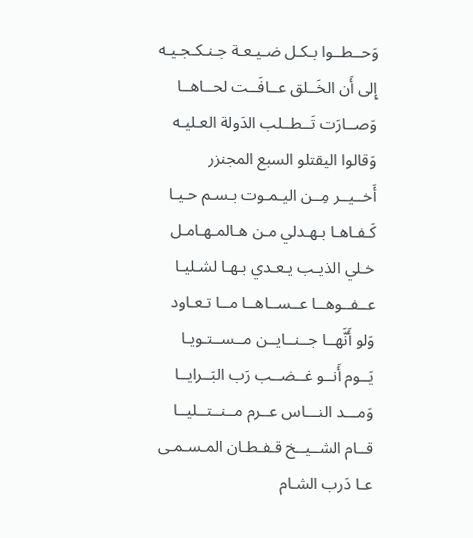وَحــطــوا بـكـل ضـيـعـة جـنـكـجـيـه
إِلى أَن الخَــلق عــافَــت لحــاهــا
وَصــارَت تَــطــلب الدَولة العـليـه
وَقالوا اليقتلو السبع المجنزر
أَخــيــر مِــن اليـمـوت بـسـم حـيـا
كَـفـاهـا بـهـدلي مـن هـالمـهـامـل
خـلي الذيـب يـعـدي بـهـا لشـليـا
عــفــوهــا عــســاهــا مــا تـعـاود
وَلو أَنَّهــا جــنــايــن مــســتـويـا
يَــوم أَنــو غــضــب رَب البَــرايــا
وَمـــد النـــاس عــرم مــنــتــليــا
قــام الشــيــخ قـفـطـان المـسـمـى
عـا دَرب الشـام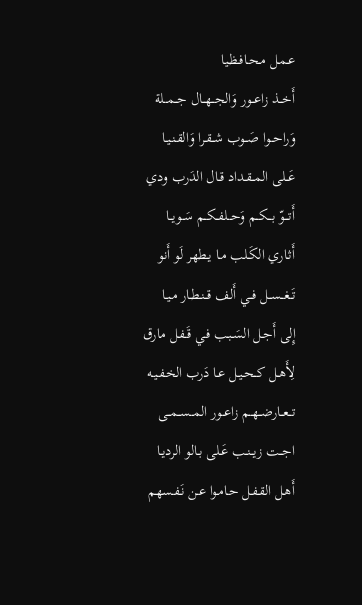عـمـل مـحـافـظـيا
أَخــذ زاعــور وَالجــهــال جــمــلة
وَراحــوا صَــوب شــقـرا وَالقـنـيـا
عَــلى المــقـداد قـال الدَرب ودي
أَتـــوّ بـــكــم وَحــلفــكــم سَــويــا
أَثـاري الكَـلب مـا يـطهر لَو أَنو
تَــغــســل فــي أَلف قــنـطـار مـيـا
إِلى أَجـل السَـبـب فـي قَـفـل مارق
لِأَهــل كــحـيـل عـا دَرب الخـفـيـه
تــعــارضــهــم زاعــور المــســمــى
اجــت زيــنـب عَـلى بـالو الرديـا
أَهـل القـفـل حـامـوا عـن نَـفـسهم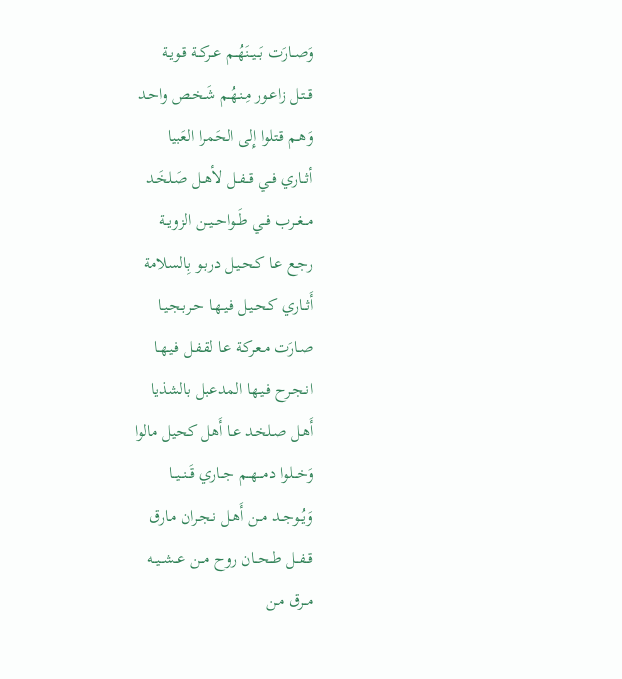وَصــارَت بَــيــنَهُــم عــركــة قـويـة
قــتـل زاعـور مِـنـهُـم شَـخـص واحـد
وَهـم قـتلوا إِلى الحَمرا العَبيا
أثــاري فــي قــفــل لأهــل صَـلخَـد
مــغــرب فــي طَــواحــيــن الزويــة
رجـع عـا كـحـيـل دربـو بِالسلامة
أَثــاري كـحـيـل فـيـهـا حـربـجـيـا
صـارَت مـعـركـة عـا لقـفـل فـيـهـا
انـجـرح فـيـها المدعبل بالشذيا
أَهـل صـلخـد عـا أَهل كحيل مالوا
وَخـــلوا دمـــهــم جــاري قَــنــيــا
وَيُــوجــد مــن أَهـل نـجـران مـارق
قــفــل طــحــان روح مــن عــشــيــه
مــرق مـن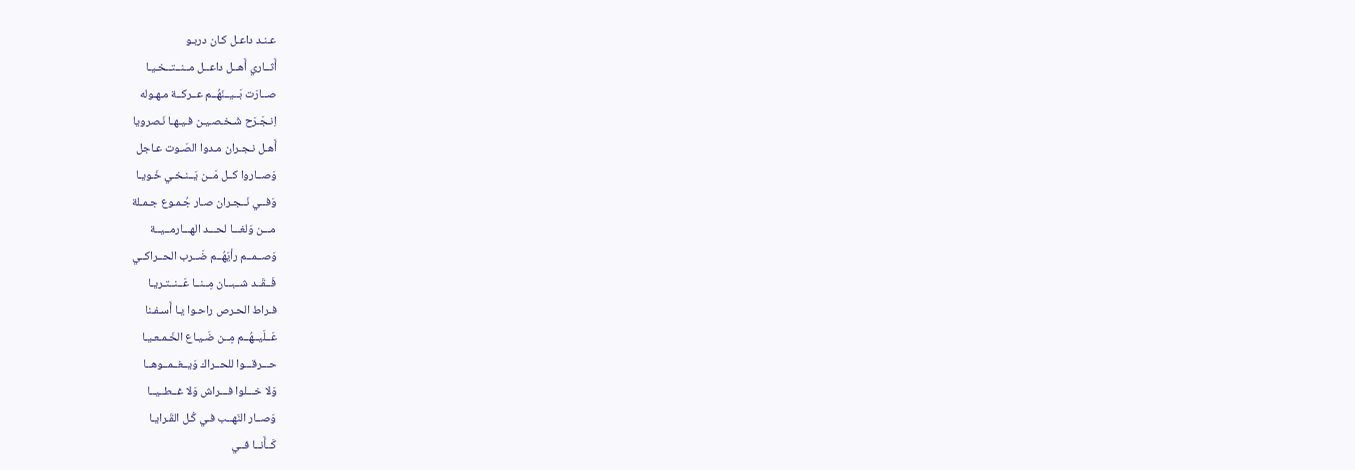عـنـد داعـل كـان دربـو
أَثــاري أَهــل داعــل مــنــتــخـيـا
صــارَت بَــيــنَهُــم عــركــة مـهـوله
اِنـجَـرَح شَـخـصـيـن فـيـهـا نَـصرويا
أَهـل نـجـران مـدوا الصَـوت عـاجل
وَصــاروا كــل مَــن يَــنـخـي خَـويـا
وَفــي نَــجـران صـار جُـمـوع جـمـلة
مـــن وَلغـــا لحـــد الهـــارمــيــة
وَصــمــم رأيَهُــم ضَــرب الحــراكــي
فَــقَــد شــبــان مِــنــا عَــنــتـريـا
فـراط الحـرص راحـوا يـا أَسـفـنا
عَــلَيــهُــم مِــن ضَـيـاع الخَـمـعـيـا
حـــرقـــوا للحــراك وَيــغــمــوهــا
وَلا خـــلوا فـــراش وَلا غــطــيــا
وَصــار النَهــب فـي كُـل القَـرايـا
كَــأَنــا فــي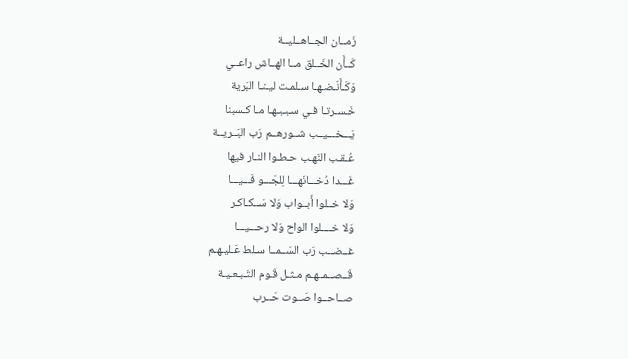زَمــان الجــاهــليــة
كَــأَن الخَــلق مــا الهــاش راعــي
وَكَـأَنّـضـهـا سـلمـت ليـنـا البَرية
خَـسـرتـا فـي سـبـبـهـا مـا كـسبنا
يَـــخـــيــب شــورهــم رَب البَــريــة
عُـقـب النَهـب حـطـوا النـار فيها
غَـــدا دُخـــانَهـــا لِلجَـــو فَـــيـــا
وَلا خــلوا أَبــواب وَلا سَــكـاكـر
وَلا خــــلوا الواح وَلا رحـــيـــا
غــضــب رَب السَــمــا سـلط عَـليـهـم
قَــصــمــهـم مـثـل قَـوم التَـبـعـيـة
صــاحــوا صَــوت حَــرب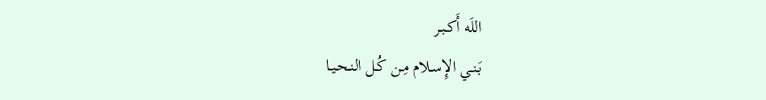اللَه أَكـبـر
بَـنـي الإِسـلام مِـن كُـل النـحـيـا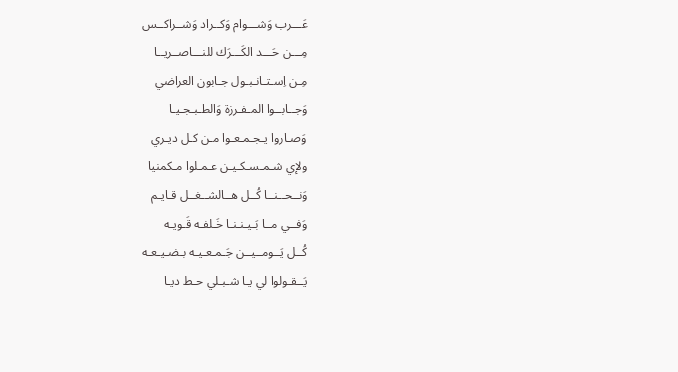عَـــرب وَشـــوام وَكــراد وَشــراكــس
مِـــن حَـــد الكَـــرَك للنـــاصــريــا
مِـن اِسـتـانـبـول جـابون العراضي
وَجــابــوا المـفـرزة وَالطـبـجـيـا
وَصـاروا يـجـمـعـوا مـن كـل ديـري
ولإي شـمـسـكـيـن عـمـلوا مـكمنيا
وَنــحــنــا كُــل هــالشــغــل قـايـم
وَفــي مــا بَـيـنـنـا خَـلفـه قَـويـه
كُــل يَــومــيــن جَـمـعـيـه بـضـيـعـه
يَــقـولوا لي يـا شـبـلي حـط ديـا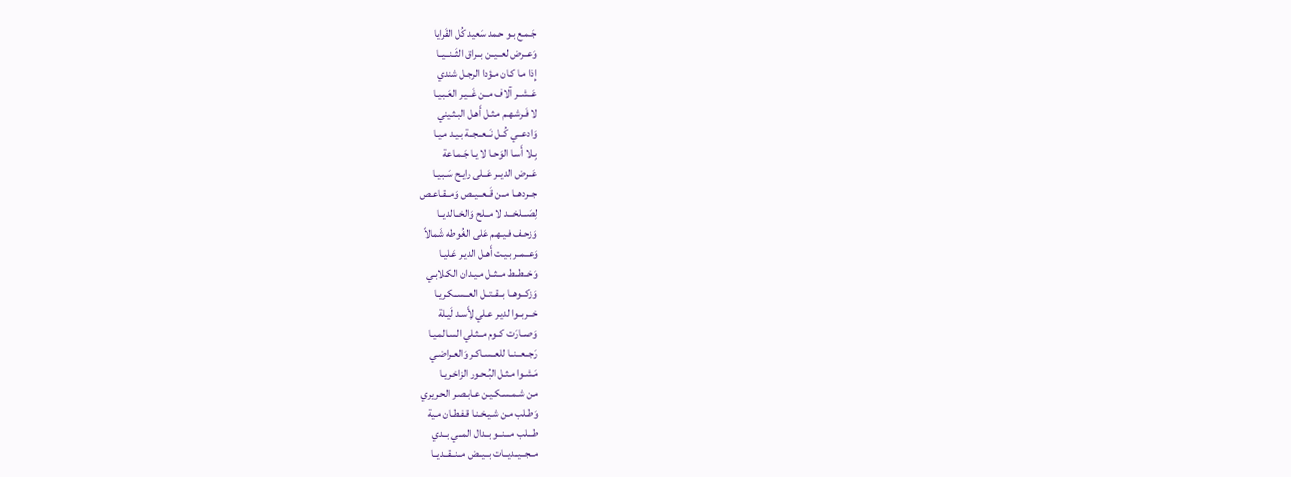جَـمـع بـو حـمد سَعيد كُل القَرايا
وَعــرض لعــيــن بــراق الثَــنــيــا
إِذا مـا كـان مـؤدا الرجـل شندي
عَــشــر آلاف مــن غَــيـر العَـبـيـا
لا فَـرشـهـم مـثـل أَهـل البـثـيني
وَادعــي كُــل نَــعــجــة بـيـد مـيـا
بِـلا أَسـا الوَحـا لا يـا جَـمـاعة
عَــرض الديــر عَــلى رايـح سَـبـيـا
جــردهــا مــن قَــعــيــص وَمــقـاعـص
لِصَـــلخـــد لا مــلح وَالخــالديــا
وَزحـف فـيـهـم عَلى الغُوطه شَمالاً
وَعــمــر بـيـت أَهـل الديـر عَـليـا
وَخــطــط مــثــل مـيـدان الكـلابـي
وَزكــوهــا بــقــتــل العــســكـريـا
خــربــوا لديـر عـلي لِأَسـد لَيـلة
وَصــارَت كــوم مــثـلي السـالمـيـا
رَجــعــنــا للعــسـاكـر وَالعـراضـي
مَـشـوا مـثـل البُـحـور الزاخـريـا
مـن شـمـسـكـيـن عـابـصـر الحـريري
وَطـلب مـن شـيـخـنـا قـفـطـان مـية
طـــلب مـــنــو بــدال المــي بــدي
مــجــيــديــات بــيــض مــنــقــديــا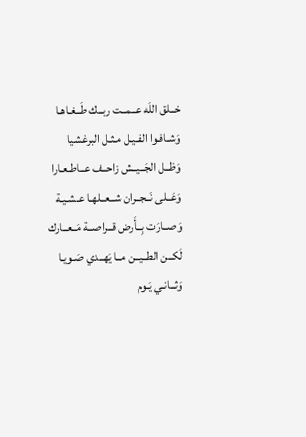خــلق اللَه عــمــت ربــك طَــغـاهـا
وَشـافـوا الفـيـل مـثـل البرغشيا
وَظــل الجَــيــش زاحــف عــاطـعـارا
وَعَــلى نَــجــران شــعــلهـا عـشـيـة
وَصــارَت بِــأَرض قــراصــة مَــعــارك
لَكــن الطــيــن مــا يَهــدي صَـويـا
وَثــانـي يَـوم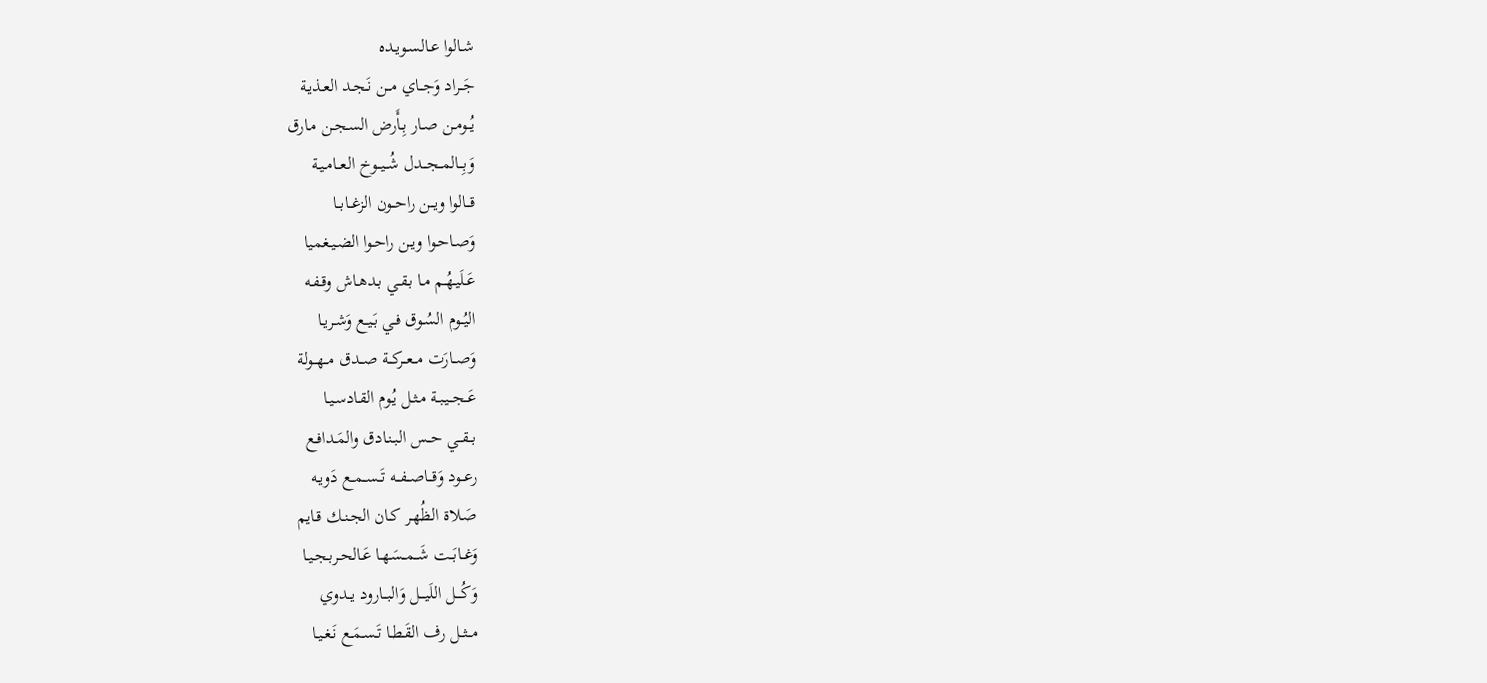شـالوا عـالسـويـده
جَــراد وَجــاي مــن نَـجـد العـذيـة
يُــومـن صـار بِـأَرض السـجـن مـارق
وَبِــالمــجــدل شُــيــوخ العــامـيـة
قــالوا ويــن راحــون الزغــابــا
وَصـاحـوا ويـن راحـوا الضـيـغميا
عَـلَيـهُـم مـا بـقـي بـدهـاش وقـفـه
اليُــوم السُـوق فـي بَـيـع وَشـريـا
وَصــارَت مــعــركــة صــدق مــهــولة
عَــجــيـبـة مـثـل يُـوم القـادسـيـا
بــقــي حــس البـنـادق والمَـدافـع
رعــود وَقــاصــفــه تَــســمـع دَويـه
صَـلاة الظُهـر كـان الجـنـك قـايم
وَغــابَــت شَــمــسَهـا عَـالحـربـجـيـا
وَكُـــل اللَيـــل وَالبــارود يــدوي
مــثــل رف القَـطـا تَـسـمَـع نَـغـيـا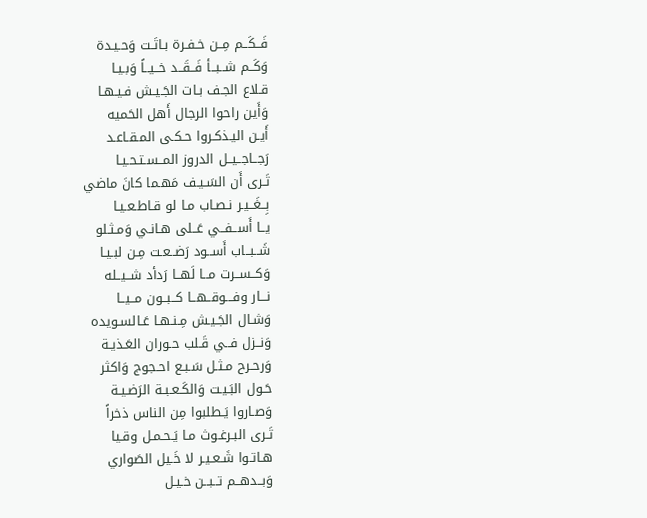فَــكَــم مِــن خـفـرة بـاتَـت وَحـيـدة
وَكَــم شــبــأ فَــقَــد خــيــاً وَبـيـا
قـلاع الجـف بـات الجَـيـش فـيـهـا
وَأَين راحوا الرجال أَهل الحَميه
أَيـن اليـذكـروا حـكـى المـقـاعـد
رَجــاجــيــل الدروز المــسـتـحـيـا
تَـرى أَن السَـيـف مَهـما كانَ ماضي
بِــغَــيـر نـصـاب مـا لو قـاطـعـيـا
يــا أَســفــي عَــلى هـانـي وَمـثـلو
شَــبــاب أَســود رَضــعـت مِـن لبـيـا
وَكــســرت مــا لَهــا رَدأد شــيــله
نـــار وفـــوقــهــا كــبــون مــيــا
وَشـال الجَـيـش مِـنـهـا عَـالسـويده
وَنــزل فــي قَـلب حـوران العَـذيـة
وَرحـرح مـثـل سَـبـع احـجوج وَاكثر
حَـول البَـيـت وَالكَـعـبـة الرَضـيـة
وَصـاروا يَـطلبوا مِن الناس ذخراً
تَـرى البـرغـوث مـا يَـحـمـل وقـيا
هـاتـوا شَـعـيـر لا خَـيل الصَواري
وَبــدهــم تــبــن خـيـل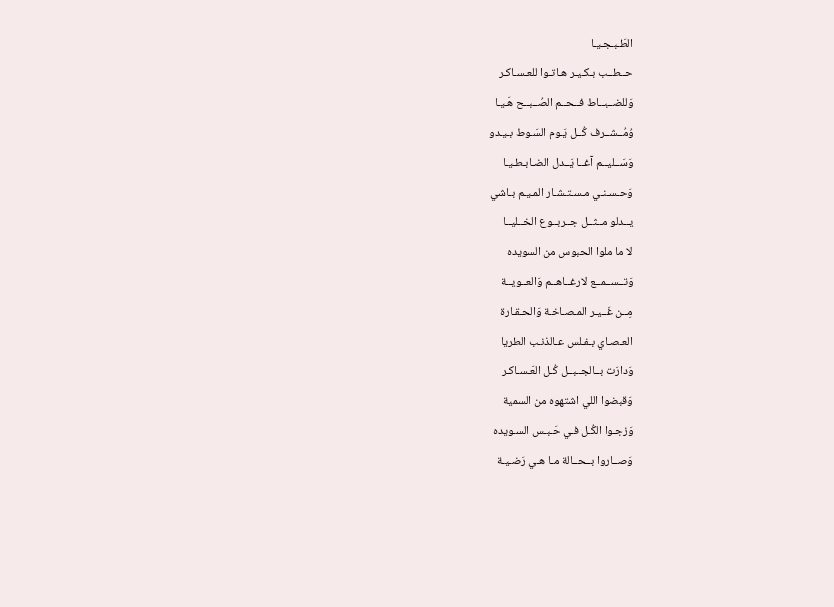الطَـبـجـيـا
حــطــب بـكـيـر هـاتـوا للعـسـاكـر
وَللضــبــاط فــحــم الصُــبــح هَـيـا
وُمُــشــرف كُــل يَـوم السَـوط بـيـدو
وَسَــليــم آغــا يَــدل الضـابـطـيـا
وَحـسـنـي مـسـتـشـار المـيـم بـاشي
يــدلو مــثــل جــربــوع الخــليــا
لا ما ملوا الحبوس من السويده
وَتــســمــع لارغــاهــم وَالعــويــة
مِــن غَــيـر المـصـاخـة وَالحـقـارة
العـصـاي بـفـلس عـالذنـب الطريا
وَدارَت بــالجــبــل كُـل العَـسـاكـر
وَقبضوا اللي اشتهوه من السمية
وَزجـوا الكُـل فـي حَـبـس السـويده
وَصــاروا بــحــالة مـا هـي رَضـيـة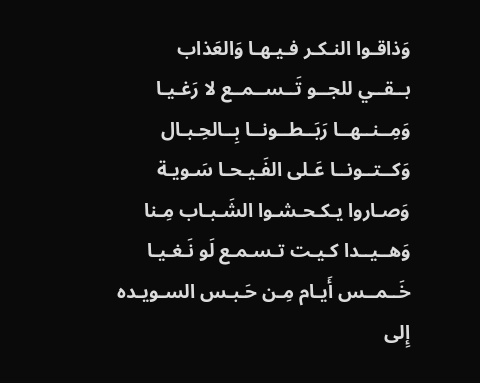وَذاقـوا النـكـر فـيـهـا وَالعَذاب
بــقــي للجــو تَــســمــع لا رَغـيـا
وَمِــنــهــا رَبَــطــونــا بِــالحِـبـال
وَكــتــونــا عَـلى الفَـيـحـا سَـويـة
وَصـاروا يـكـحـشـوا الشَـبـاب مِـنا
وَهــيــدا كـيـت تـسـمـع لَو نَـغـيـا
خَــمــس أَيـام مِـن حَـبـس السـويـده
إِلى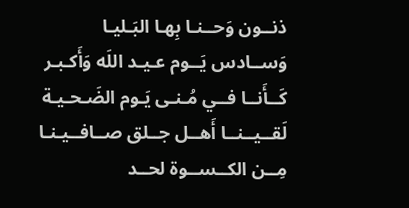ذنــون وَحــنـا بِهـا البَـليـا
وَســادس يَــوم عـيـد اللَه وَأَكـبـر
كَــأَنــا فــي مُـنـى يَـوم الضَـحـيـة
لَقــيــنــا أَهــل جــلق صــافــيـنـا
مِــن الكــســوة لحــد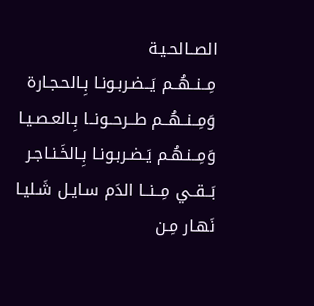الصــالحـيـة
مِــنــهُــم يَــضـربـونـا بِـالحـجـارة
وَمِــنــهُــم طــرحــونــا بِـالعـصـيـا
وَمِــنـهُـم يَـضـربـونـا بِـالخَـنـاجـر
بَــقــي مِــنــا الدَم سـايـل شَـليـا
نَهـار مِـن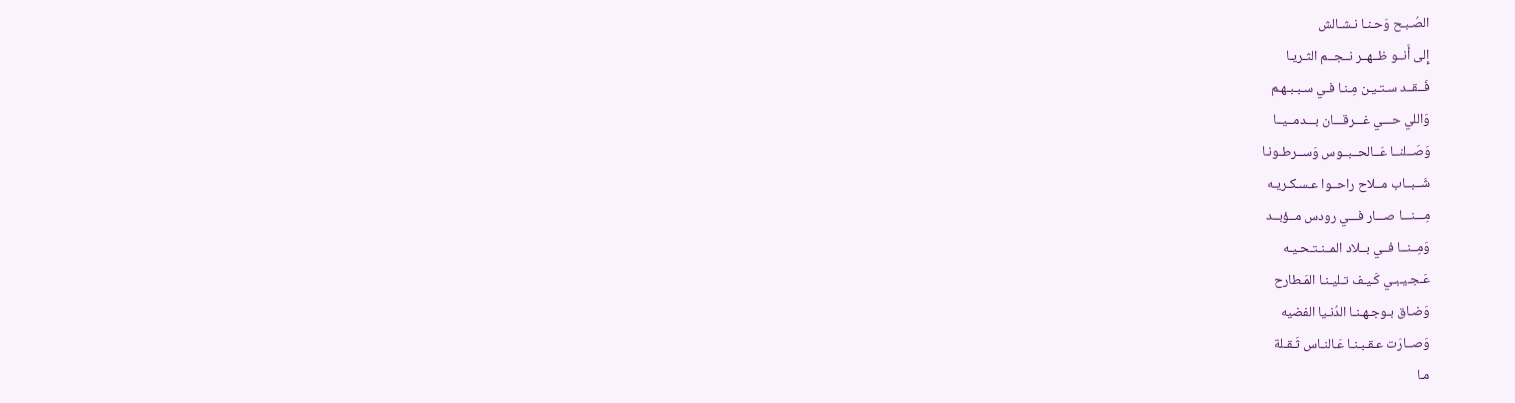الصُـبـح وَحـنـا نـشـالش
إِلى أَنــو ظــهــر نــجــم الثـريـا
فَــقــد سـتـيـن مِـنـا فـي سـبـبـهـم
وَاللي حـــي غـــرقـــان بـــدمــيــا
وَصَــلنــا عَــالحــبــوس وَســرطـونـا
شَــبــاب مــلاح راحــوا عـسـكـريـه
مِـــنـــا صـــار فـــي رودس مــؤبــد
وَمِــنــا فــي بــلاد المــنـتـحـيـه
عَـجـيـبـي كَـيـف تـليـنـا المَـطارح
وَضـاق بـوجـهـنـا الدُنـيا الفضيه
وَصــارَت عـقـبـنـا عَـالنـاس ثَـقـلة
مـا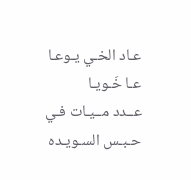عـاد الخـي يـوعـا عـا خَـويـا
عــدد مــيـات فـي حـبـس السـويـده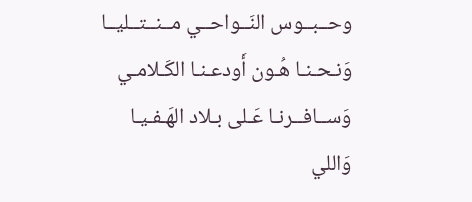وحــبــوس النَــواحــي مــنــتــليــا
وَنـحـنـا هُـون أَودعـنـا الكَـلامـي
وَســافــرنـا عَـلى بـلاد الهَـفـيـا
وَاللي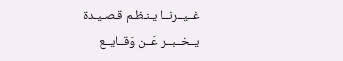غــيــرنــا يـنـظـم قـصـيـدة
يــخــبــر عَــن وَقــايــع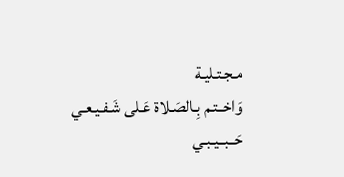مـجـتـليـة
وَاخــتـم بِـالصَـلاة عَـلى شَـفـيـعـي
حَــبــيـبـي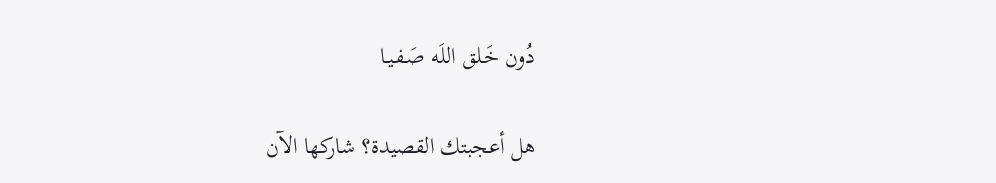دُون خَـلق اللَه صَـفـيـا

هل أعجبتك القصيدة؟ شاركها الآن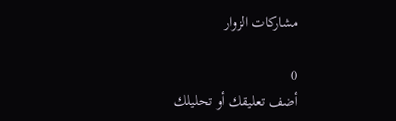مشاركات الزوار

0
أضف تعليقك أو تحليلك